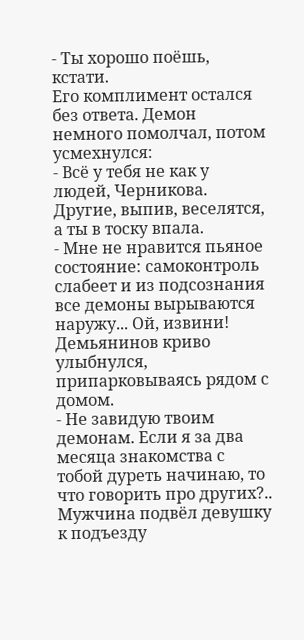- Ты хорошо поёшь, кстати.
Его комплимент остался без ответа. Демон немного помолчал, потом усмехнулся:
- Всё у тебя не как у людей, Черникова. Другие, выпив, веселятся, а ты в тоску впала.
- Мне не нравится пьяное состояние: самоконтроль слабеет и из подсознания все демоны вырываются наружу... Ой, извини!
Демьянинов криво улыбнулся, припарковываясь рядом с домом.
- Не завидую твоим демонам. Если я за два месяца знакомства с тобой дуреть начинаю, то что говорить про других?..
Мужчина подвёл девушку к подъезду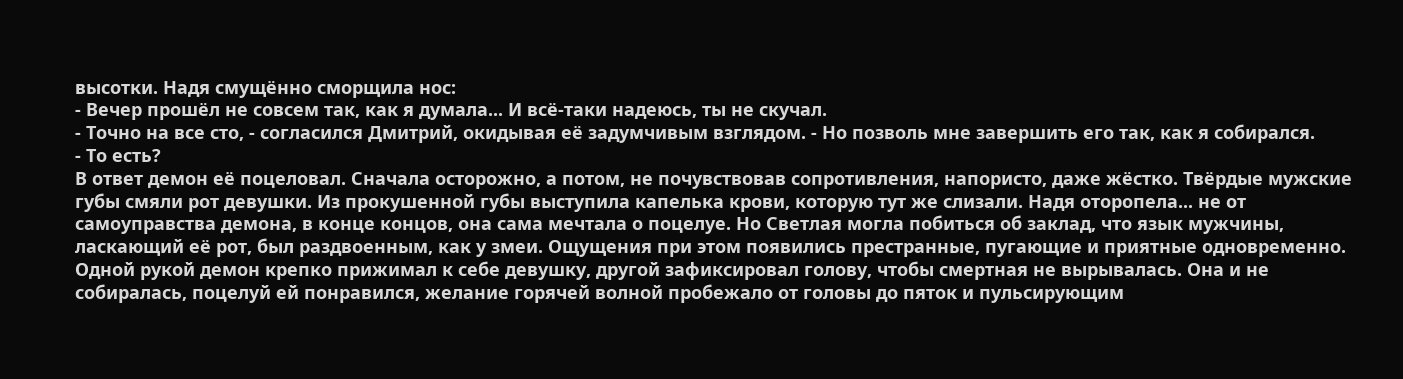высотки. Надя смущённо сморщила нос:
- Вечер прошёл не совсем так, как я думала... И всё-таки надеюсь, ты не скучал.
- Точно на все сто, - согласился Дмитрий, окидывая её задумчивым взглядом. - Но позволь мне завершить его так, как я собирался.
- То есть?
В ответ демон её поцеловал. Сначала осторожно, а потом, не почувствовав сопротивления, напористо, даже жёстко. Твёрдые мужские губы смяли рот девушки. Из прокушенной губы выступила капелька крови, которую тут же слизали. Надя оторопела... не от самоуправства демона, в конце концов, она сама мечтала о поцелуе. Но Светлая могла побиться об заклад, что язык мужчины, ласкающий её рот, был раздвоенным, как у змеи. Ощущения при этом появились престранные, пугающие и приятные одновременно. Одной рукой демон крепко прижимал к себе девушку, другой зафиксировал голову, чтобы смертная не вырывалась. Она и не собиралась, поцелуй ей понравился, желание горячей волной пробежало от головы до пяток и пульсирующим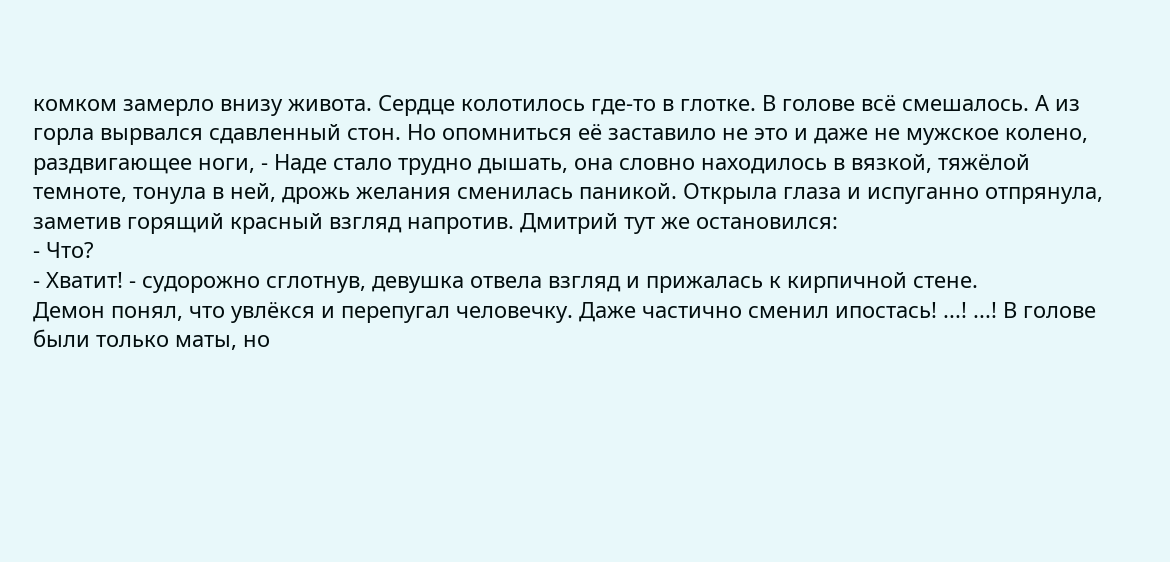комком замерло внизу живота. Сердце колотилось где-то в глотке. В голове всё смешалось. А из горла вырвался сдавленный стон. Но опомниться её заставило не это и даже не мужское колено, раздвигающее ноги, - Наде стало трудно дышать, она словно находилось в вязкой, тяжёлой темноте, тонула в ней, дрожь желания сменилась паникой. Открыла глаза и испуганно отпрянула, заметив горящий красный взгляд напротив. Дмитрий тут же остановился:
- Что?
- Хватит! - судорожно сглотнув, девушка отвела взгляд и прижалась к кирпичной стене.
Демон понял, что увлёкся и перепугал человечку. Даже частично сменил ипостась! ...! ...! В голове были только маты, но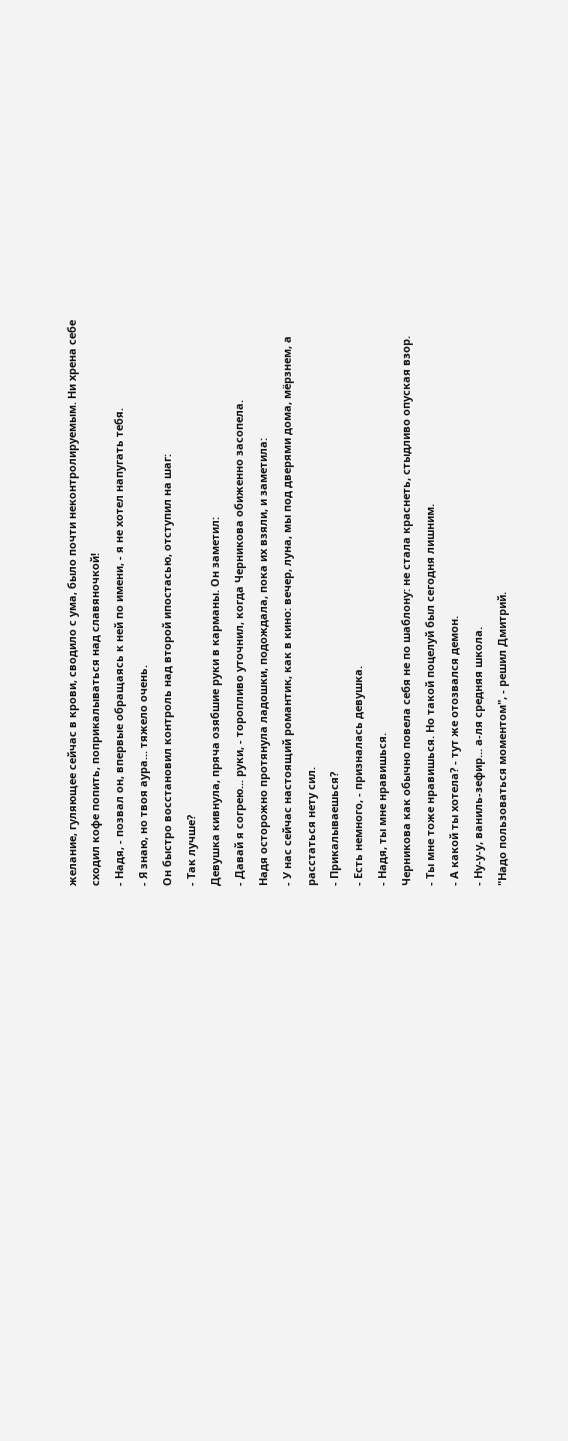желание, гуляющее сейчас в крови, сводило с ума, было почти неконтролируемым. Ни хрена себе сходил кофе попить, поприкалываться над славяночкой!
- Надя, - позвал он, впервые обращаясь к ней по имени, - я не хотел напугать тебя.
- Я знаю, но твоя аура... тяжело очень.
Он быстро восстановил контроль над второй ипостасью, отступил на шаг:
- Так лучше?
Девушка кивнула, пряча озябшие руки в карманы. Он заметил:
- Давай я согрею... руки, - торопливо уточнил, когда Черникова обиженно засопела.
Надя осторожно протянула ладошки, подождала, пока их взяли, и заметила:
- У нас сейчас настоящий романтик, как в кино: вечер, луна, мы под дверями дома, мёрзнем, а расстаться нету сил.
- Прикалываешься?
- Есть немного, - призналась девушка.
- Надя, ты мне нравишься.
Черникова как обычно повела себя не по шаблону: не стала краснеть, стыдливо опуская взор.
- Ты мне тоже нравишься. Но такой поцелуй был сегодня лишним.
- А какой ты хотела? - тут же отозвался демон.
- Ну-у-у, ваниль-зефир... а-ля средняя школа.
"Надо пользоваться моментом", - решил Дмитрий.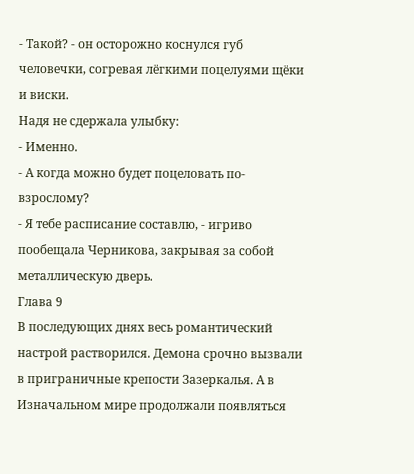- Такой? - он осторожно коснулся губ человечки, согревая лёгкими поцелуями щёки и виски.
Надя не сдержала улыбку:
- Именно.
- А когда можно будет поцеловать по-взрослому?
- Я тебе расписание составлю, - игриво пообещала Черникова, закрывая за собой металлическую дверь.
Глава 9
В последующих днях весь романтический настрой растворился. Демона срочно вызвали в приграничные крепости Зазеркалья. А в Изначальном мире продолжали появляться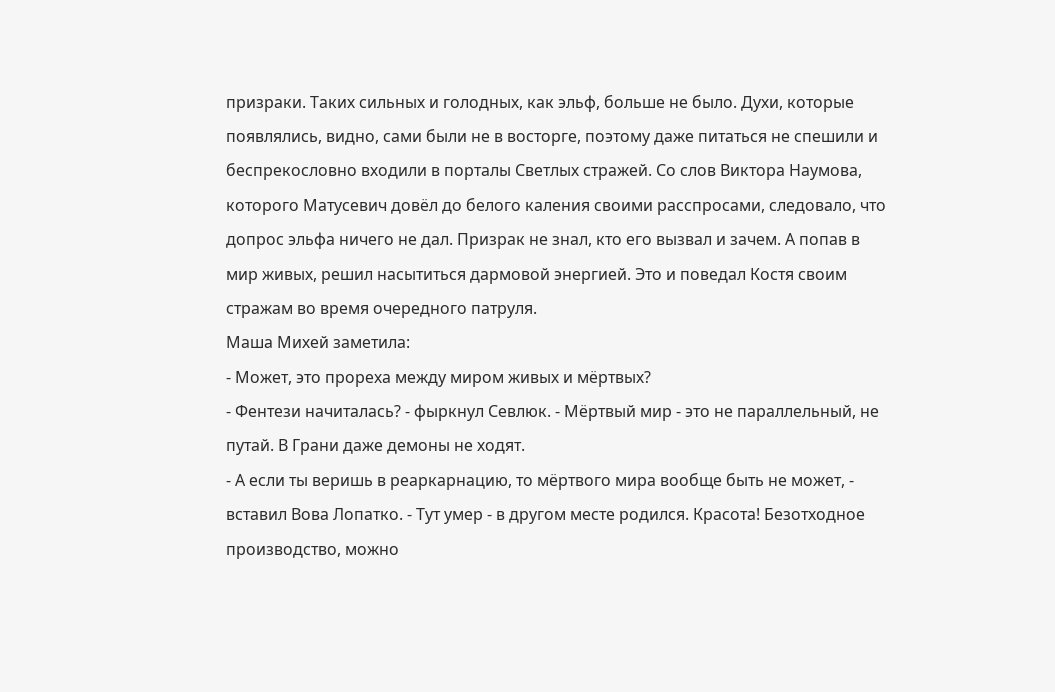призраки. Таких сильных и голодных, как эльф, больше не было. Духи, которые появлялись, видно, сами были не в восторге, поэтому даже питаться не спешили и беспрекословно входили в порталы Светлых стражей. Со слов Виктора Наумова, которого Матусевич довёл до белого каления своими расспросами, следовало, что допрос эльфа ничего не дал. Призрак не знал, кто его вызвал и зачем. А попав в мир живых, решил насытиться дармовой энергией. Это и поведал Костя своим стражам во время очередного патруля.
Маша Михей заметила:
- Может, это прореха между миром живых и мёртвых?
- Фентези начиталась? - фыркнул Севлюк. - Мёртвый мир - это не параллельный, не путай. В Грани даже демоны не ходят.
- А если ты веришь в реаркарнацию, то мёртвого мира вообще быть не может, - вставил Вова Лопатко. - Тут умер - в другом месте родился. Красота! Безотходное производство, можно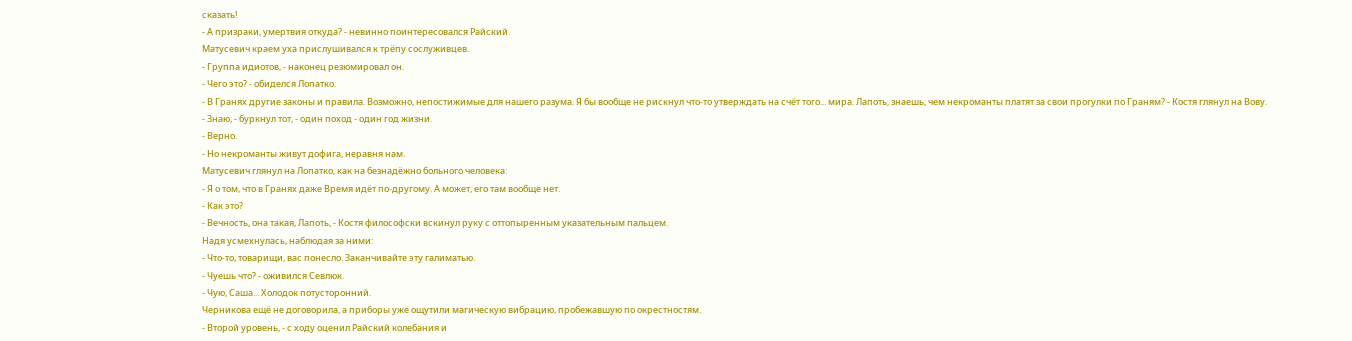сказать!
- А призраки, умертвия откуда? - невинно поинтересовался Райский.
Матусевич краем уха прислушивался к трёпу сослуживцев.
- Группа идиотов, - наконец резюмировал он.
- Чего это? - обиделся Лопатко.
- В Гранях другие законы и правила. Возможно, непостижимые для нашего разума. Я бы вообще не рискнул что-то утверждать на счёт того... мира. Лапоть, знаешь, чем некроманты платят за свои прогулки по Граням? - Костя глянул на Вову.
- Знаю, - буркнул тот, - один поход - один год жизни.
- Верно.
- Но некроманты живут дофига, неравня нам.
Матусевич глянул на Лопатко, как на безнадёжно больного человека:
- Я о том, что в Гранях даже Время идёт по-другому. А может, его там вообще нет.
- Как это?
- Вечность, она такая, Лапоть, - Костя философски вскинул руку с оттопыренным указательным пальцем.
Надя усмехнулась, наблюдая за ними:
- Что-то, товарищи, вас понесло. Заканчивайте эту галиматью.
- Чуешь что? - оживился Севлюк.
- Чую, Саша... Холодок потусторонний.
Черникова ещё не договорила, а приборы уже ощутили магическую вибрацию, пробежавшую по окрестностям.
- Второй уровень, - с ходу оценил Райский колебания и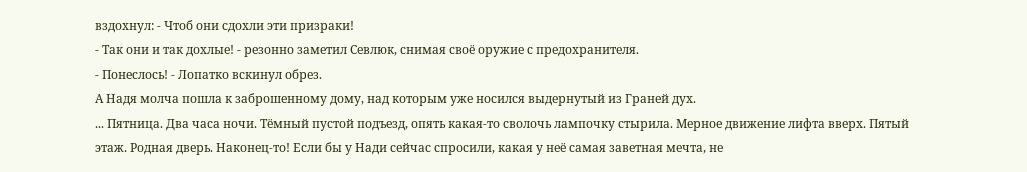вздохнул: - Чтоб они сдохли эти призраки!
- Так они и так дохлые! - резонно заметил Севлюк, снимая своё оружие с предохранителя.
- Понеслось! - Лопатко вскинул обрез.
А Надя молча пошла к заброшенному дому, над которым уже носился выдернутый из Граней дух.
... Пятница. Два часа ночи. Тёмный пустой подъезд, опять какая-то сволочь лампочку стырила. Мерное движение лифта вверх. Пятый этаж. Родная дверь. Наконец-то! Если бы у Нади сейчас спросили, какая у неё самая заветная мечта, не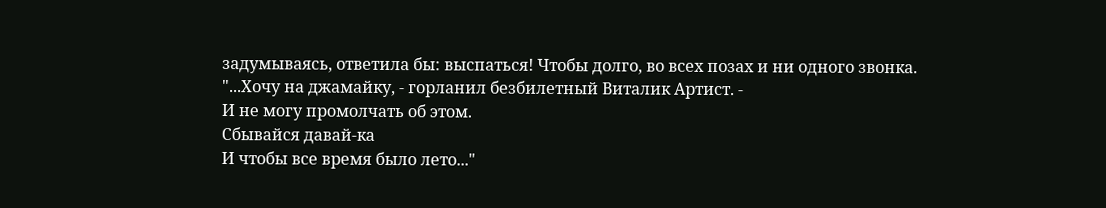задумываясь, ответила бы: выспаться! Чтобы долго, во всех позах и ни одного звонка.
"...Хочу на джамайку, - горланил безбилетный Виталик Артист. -
И не могу промолчать об этом.
Сбывайся давай-ка
И чтобы все время было лето..."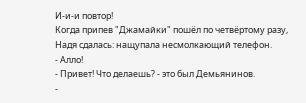И-и-и повтор!
Когда припев "Джамайки" пошёл по четвёртому разу, Надя сдалась: нащупала несмолкающий телефон.
- Алло!
- Привет! Что делаешь? - это был Демьянинов.
-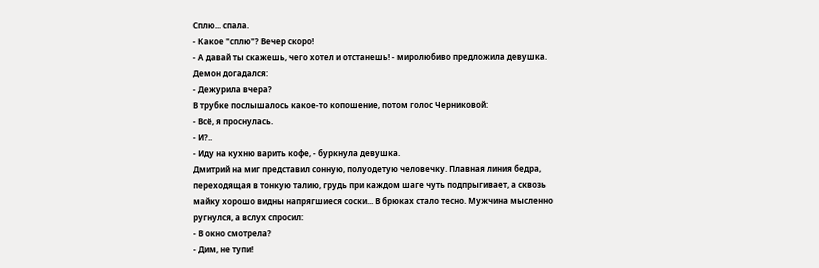Сплю... спала.
- Какое "сплю"? Вечер скоро!
- А давай ты скажешь, чего хотел и отстанешь! - миролюбиво предложила девушка.
Демон догадался:
- Дежурила вчера?
В трубке послышалось какое-то копошение, потом голос Черниковой:
- Всё, я проснулась.
- И?..
- Иду на кухню варить кофе, - буркнула девушка.
Дмитрий на миг представил сонную, полуодетую человечку. Плавная линия бедра, переходящая в тонкую талию, грудь при каждом шаге чуть подпрыгивает, а сквозь майку хорошо видны напрягшиеся соски... В брюках стало тесно. Мужчина мысленно ругнулся, а вслух спросил:
- В окно смотрела?
- Дим, не тупи!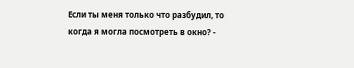Если ты меня только что разбудил, то когда я могла посмотреть в окно? -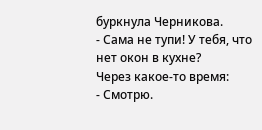буркнула Черникова.
- Сама не тупи! У тебя, что нет окон в кухне?
Через какое-то время:
- Смотрю.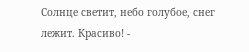Солнце светит, небо голубое, снег лежит. Красиво! -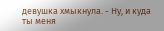девушка хмыкнула. - Ну, и куда ты меня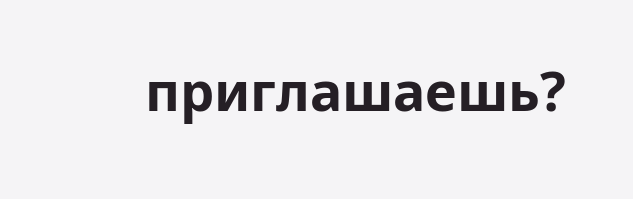приглашаешь?